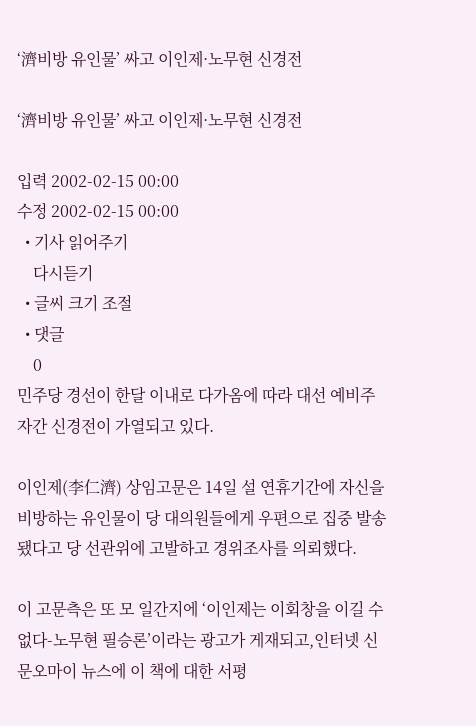‘濟비방 유인물’ 싸고 이인제·노무현 신경전

‘濟비방 유인물’ 싸고 이인제·노무현 신경전

입력 2002-02-15 00:00
수정 2002-02-15 00:00
  • 기사 읽어주기
    다시듣기
  • 글씨 크기 조절
  • 댓글
    0
민주당 경선이 한달 이내로 다가옴에 따라 대선 예비주자간 신경전이 가열되고 있다.

이인제(李仁濟) 상임고문은 14일 설 연휴기간에 자신을 비방하는 유인물이 당 대의원들에게 우편으로 집중 발송됐다고 당 선관위에 고발하고 경위조사를 의뢰했다.

이 고문측은 또 모 일간지에 ‘이인제는 이회창을 이길 수없다-노무현 필승론’이라는 광고가 게재되고,인터넷 신문오마이 뉴스에 이 책에 대한 서평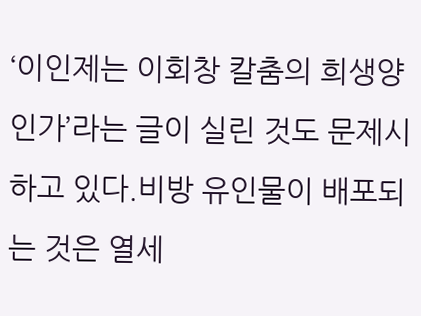‘이인제는 이회창 칼춤의 희생양인가’라는 글이 실린 것도 문제시하고 있다.비방 유인물이 배포되는 것은 열세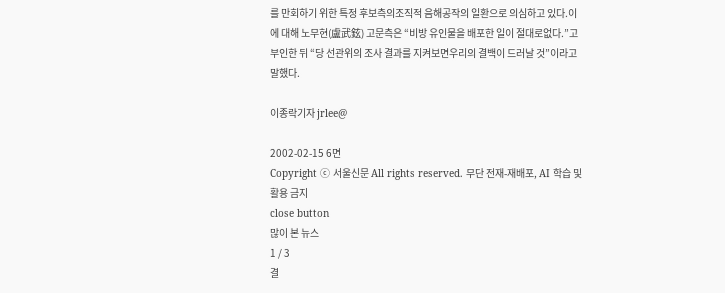를 만회하기 위한 특정 후보측의조직적 음해공작의 일환으로 의심하고 있다.이에 대해 노무현(盧武鉉) 고문측은 “비방 유인물을 배포한 일이 절대로없다.”고 부인한 뒤 “당 선관위의 조사 결과를 지켜보면우리의 결백이 드러날 것”이라고 말했다.

이종락기자 jrlee@

2002-02-15 6면
Copyright ⓒ 서울신문 All rights reserved. 무단 전재-재배포, AI 학습 및 활용 금지
close button
많이 본 뉴스
1 / 3
결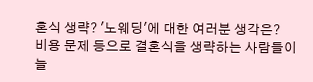혼식 생략? '노웨딩'에 대한 여러분 생각은?
비용 문제 등으로 결혼식을 생략하는 사람들이 늘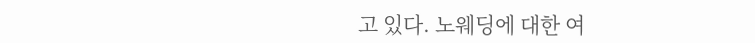고 있다. 노웨딩에 대한 여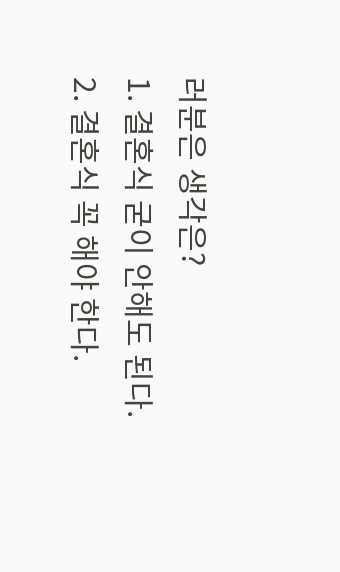러분은 생각은?
1. 결혼식 굳이 안해도 된다.
2. 결혼식 꼭 해야 한다.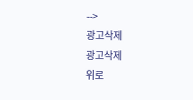-->
광고삭제
광고삭제
위로